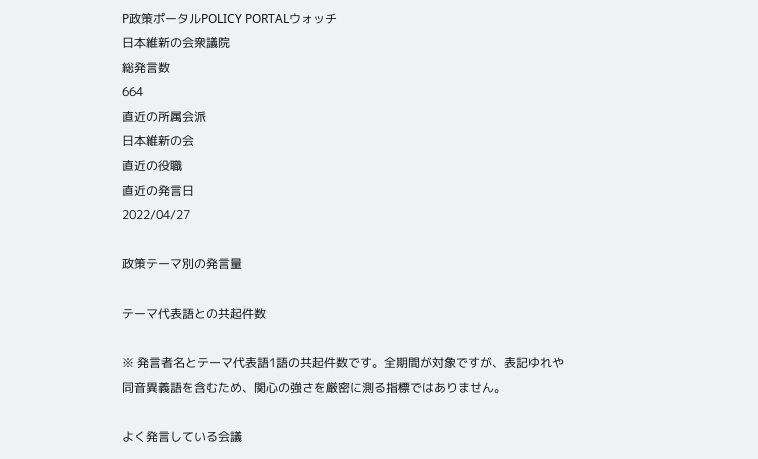P政策ポータルPOLICY PORTALウォッチ
日本維新の会衆議院
総発言数
664
直近の所属会派
日本維新の会
直近の役職
直近の発言日
2022/04/27

政策テーマ別の発言量

テーマ代表語との共起件数

※ 発言者名とテーマ代表語1語の共起件数です。全期間が対象ですが、表記ゆれや 同音異義語を含むため、関心の強さを厳密に測る指標ではありません。

よく発言している会議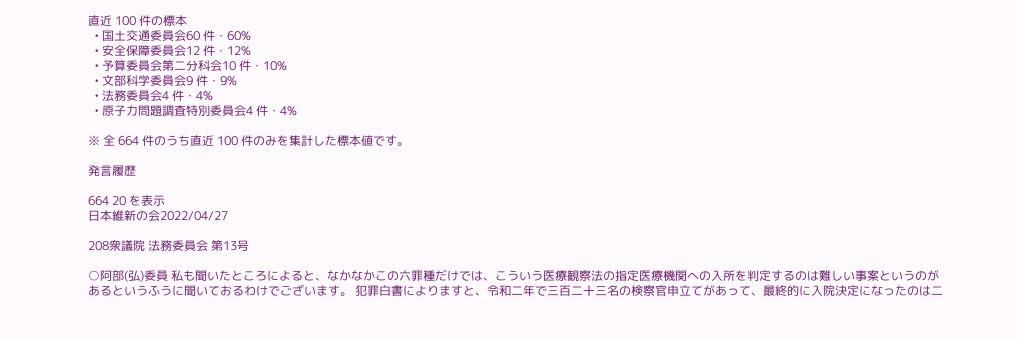直近 100 件の標本
  • 国土交通委員会60 件・60%
  • 安全保障委員会12 件・12%
  • 予算委員会第二分科会10 件・10%
  • 文部科学委員会9 件・9%
  • 法務委員会4 件・4%
  • 原子力問題調査特別委員会4 件・4%

※ 全 664 件のうち直近 100 件のみを集計した標本値です。

発言履歴

664 20 を表示
日本維新の会2022/04/27

208衆議院 法務委員会 第13号

○阿部(弘)委員 私も聞いたところによると、なかなかこの六罪種だけでは、こういう医療観察法の指定医療機関への入所を判定するのは難しい事案というのがあるというふうに聞いておるわけでございます。 犯罪白書によりますと、令和二年で三百二十三名の検察官申立てがあって、最終的に入院決定になったのは二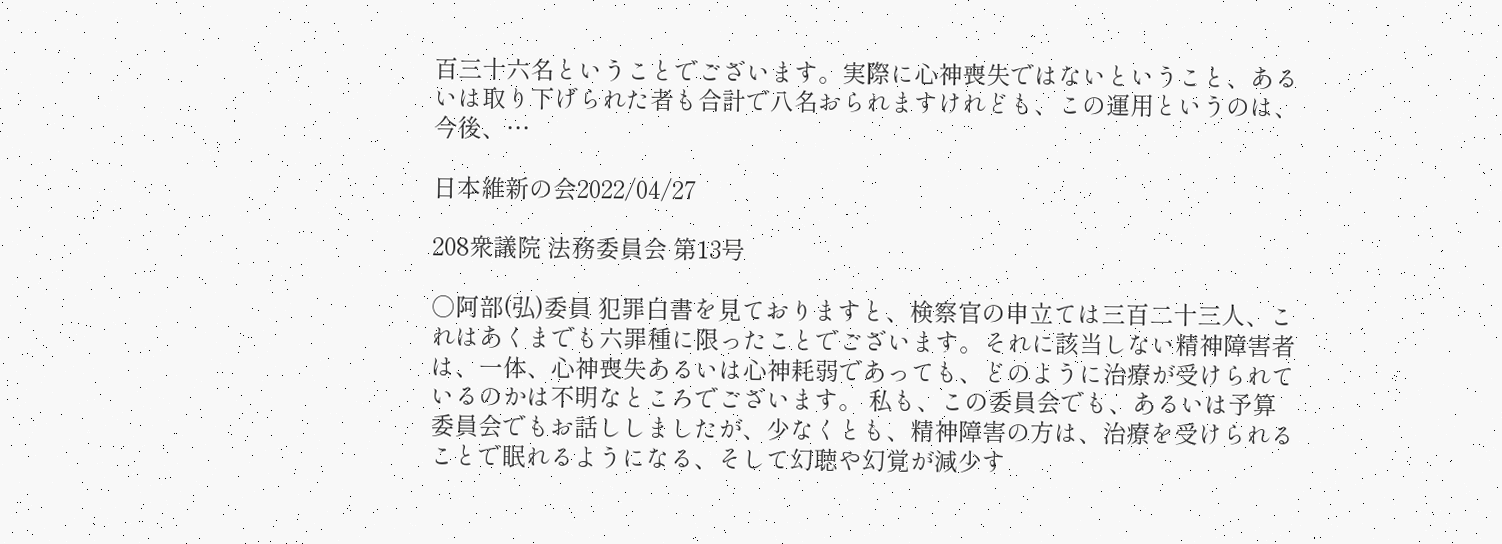百三十六名ということでございます。実際に心神喪失ではないということ、あるいは取り下げられた者も合計で八名おられますけれども、この運用というのは、今後、…

日本維新の会2022/04/27

208衆議院 法務委員会 第13号

○阿部(弘)委員 犯罪白書を見ておりますと、検察官の申立ては三百二十三人、これはあくまでも六罪種に限ったことでございます。それに該当しない精神障害者は、一体、心神喪失あるいは心神耗弱であっても、どのように治療が受けられているのかは不明なところでございます。 私も、この委員会でも、あるいは予算委員会でもお話ししましたが、少なくとも、精神障害の方は、治療を受けられることで眠れるようになる、そして幻聴や幻覚が減少す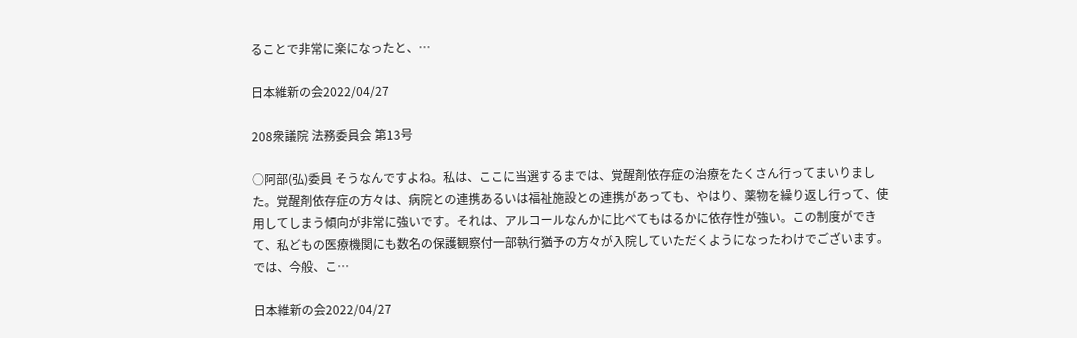ることで非常に楽になったと、…

日本維新の会2022/04/27

208衆議院 法務委員会 第13号

○阿部(弘)委員 そうなんですよね。私は、ここに当選するまでは、覚醒剤依存症の治療をたくさん行ってまいりました。覚醒剤依存症の方々は、病院との連携あるいは福祉施設との連携があっても、やはり、薬物を繰り返し行って、使用してしまう傾向が非常に強いです。それは、アルコールなんかに比べてもはるかに依存性が強い。この制度ができて、私どもの医療機関にも数名の保護観察付一部執行猶予の方々が入院していただくようになったわけでございます。 では、今般、こ…

日本維新の会2022/04/27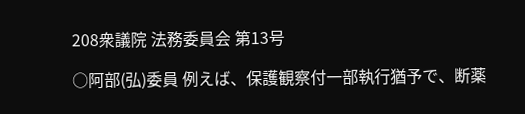208衆議院 法務委員会 第13号

○阿部(弘)委員 例えば、保護観察付一部執行猶予で、断薬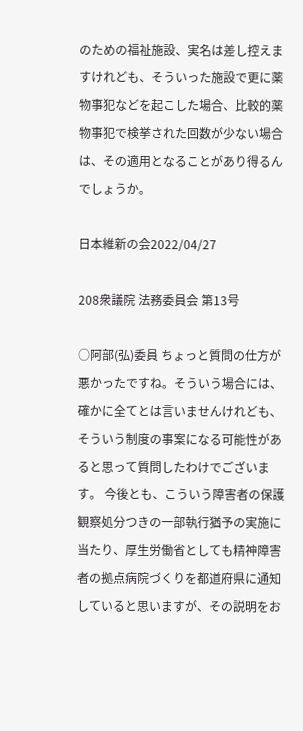のための福祉施設、実名は差し控えますけれども、そういった施設で更に薬物事犯などを起こした場合、比較的薬物事犯で検挙された回数が少ない場合は、その適用となることがあり得るんでしょうか。

日本維新の会2022/04/27

208衆議院 法務委員会 第13号

○阿部(弘)委員 ちょっと質問の仕方が悪かったですね。そういう場合には、確かに全てとは言いませんけれども、そういう制度の事案になる可能性があると思って質問したわけでございます。 今後とも、こういう障害者の保護観察処分つきの一部執行猶予の実施に当たり、厚生労働省としても精神障害者の拠点病院づくりを都道府県に通知していると思いますが、その説明をお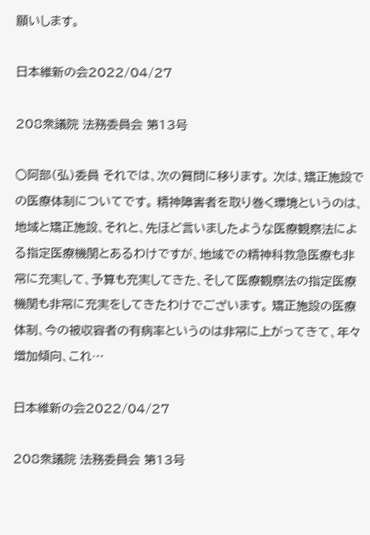願いします。

日本維新の会2022/04/27

208衆議院 法務委員会 第13号

○阿部(弘)委員 それでは、次の質問に移ります。 次は、矯正施設での医療体制についてです。 精神障害者を取り巻く環境というのは、地域と矯正施設、それと、先ほど言いましたような医療観察法による指定医療機関とあるわけですが、地域での精神科救急医療も非常に充実して、予算も充実してきた、そして医療観察法の指定医療機関も非常に充実をしてきたわけでございます。 矯正施設の医療体制、今の被収容者の有病率というのは非常に上がってきて、年々増加傾向、これ…

日本維新の会2022/04/27

208衆議院 法務委員会 第13号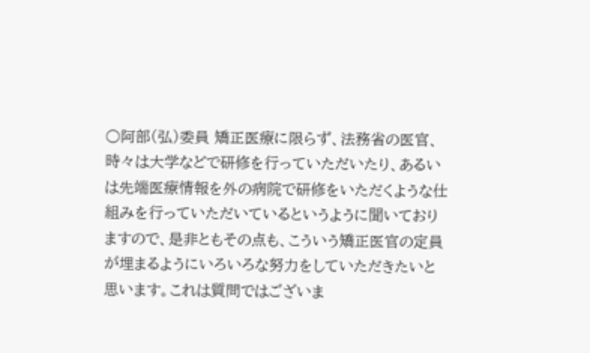○阿部(弘)委員 矯正医療に限らず、法務省の医官、時々は大学などで研修を行っていただいたり、あるいは先端医療情報を外の病院で研修をいただくような仕組みを行っていただいているというように聞いておりますので、是非ともその点も、こういう矯正医官の定員が埋まるようにいろいろな努力をしていただきたいと思います。これは質問ではございま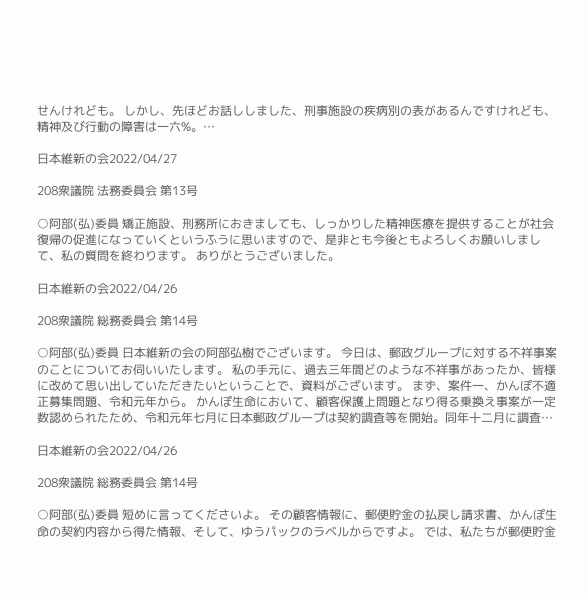せんけれども。 しかし、先ほどお話ししました、刑事施設の疾病別の表があるんですけれども、精神及び行動の障害は一六%。…

日本維新の会2022/04/27

208衆議院 法務委員会 第13号

○阿部(弘)委員 矯正施設、刑務所におきましても、しっかりした精神医療を提供することが社会復帰の促進になっていくというふうに思いますので、是非とも今後ともよろしくお願いしまして、私の質問を終わります。 ありがとうございました。

日本維新の会2022/04/26

208衆議院 総務委員会 第14号

○阿部(弘)委員 日本維新の会の阿部弘樹でございます。 今日は、郵政グループに対する不祥事案のことについてお伺いいたします。 私の手元に、過去三年間どのような不祥事があったか、皆様に改めて思い出していただきたいということで、資料がございます。 まず、案件一、かんぽ不適正募集問題、令和元年から。 かんぽ生命において、顧客保護上問題となり得る乗換え事案が一定数認められたため、令和元年七月に日本郵政グループは契約調査等を開始。同年十二月に調査…

日本維新の会2022/04/26

208衆議院 総務委員会 第14号

○阿部(弘)委員 短めに言ってくださいよ。 その顧客情報に、郵便貯金の払戻し請求書、かんぽ生命の契約内容から得た情報、そして、ゆうパックのラベルからですよ。 では、私たちが郵便貯金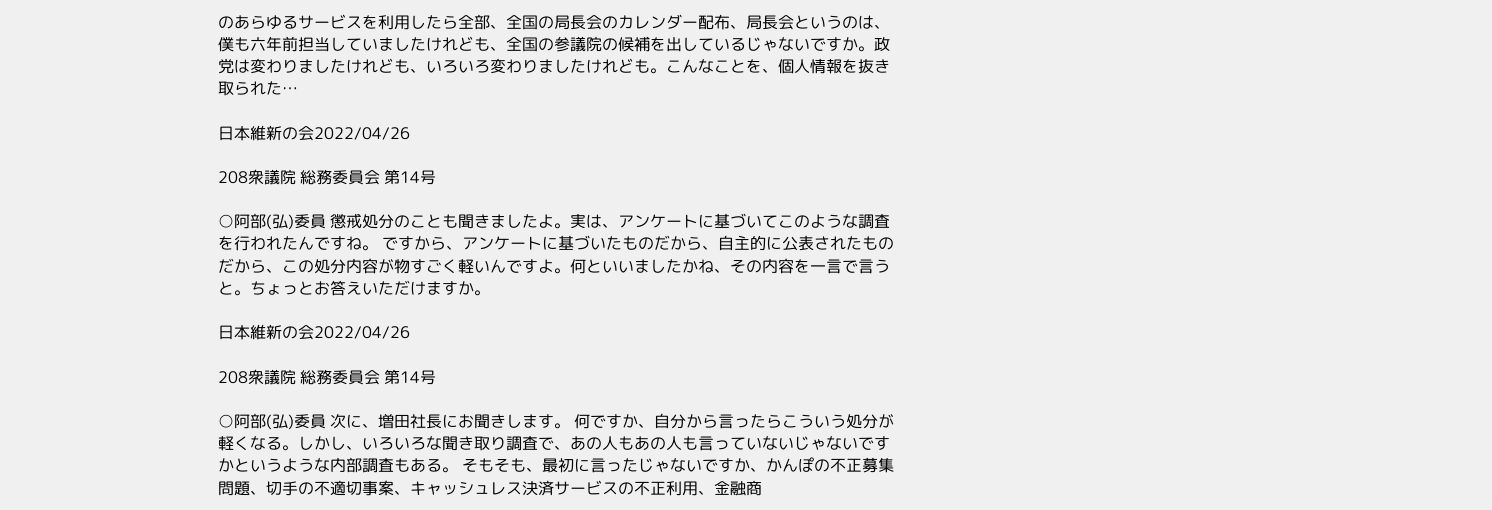のあらゆるサービスを利用したら全部、全国の局長会のカレンダー配布、局長会というのは、僕も六年前担当していましたけれども、全国の参議院の候補を出しているじゃないですか。政党は変わりましたけれども、いろいろ変わりましたけれども。こんなことを、個人情報を抜き取られた…

日本維新の会2022/04/26

208衆議院 総務委員会 第14号

○阿部(弘)委員 懲戒処分のことも聞きましたよ。実は、アンケートに基づいてこのような調査を行われたんですね。 ですから、アンケートに基づいたものだから、自主的に公表されたものだから、この処分内容が物すごく軽いんですよ。何といいましたかね、その内容を一言で言うと。ちょっとお答えいただけますか。

日本維新の会2022/04/26

208衆議院 総務委員会 第14号

○阿部(弘)委員 次に、増田社長にお聞きします。 何ですか、自分から言ったらこういう処分が軽くなる。しかし、いろいろな聞き取り調査で、あの人もあの人も言っていないじゃないですかというような内部調査もある。 そもそも、最初に言ったじゃないですか、かんぽの不正募集問題、切手の不適切事案、キャッシュレス決済サービスの不正利用、金融商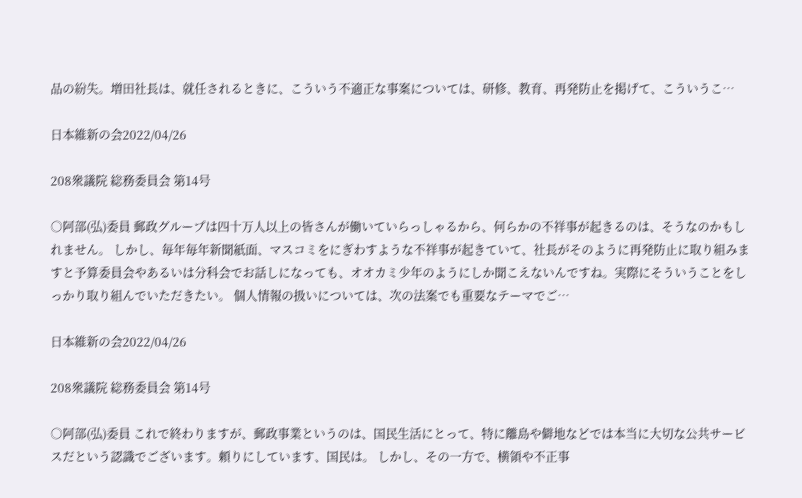品の紛失。増田社長は、就任されるときに、こういう不適正な事案については、研修、教育、再発防止を掲げて、こういうこ…

日本維新の会2022/04/26

208衆議院 総務委員会 第14号

○阿部(弘)委員 郵政グループは四十万人以上の皆さんが働いていらっしゃるから、何らかの不祥事が起きるのは、そうなのかもしれません。 しかし、毎年毎年新聞紙面、マスコミをにぎわすような不祥事が起きていて、社長がそのように再発防止に取り組みますと予算委員会やあるいは分科会でお話しになっても、オオカミ少年のようにしか聞こえないんですね。実際にそういうことをしっかり取り組んでいただきたい。 個人情報の扱いについては、次の法案でも重要なテーマでご…

日本維新の会2022/04/26

208衆議院 総務委員会 第14号

○阿部(弘)委員 これで終わりますが、郵政事業というのは、国民生活にとって、特に離島や僻地などでは本当に大切な公共サービスだという認識でございます。頼りにしています、国民は。 しかし、その一方で、横領や不正事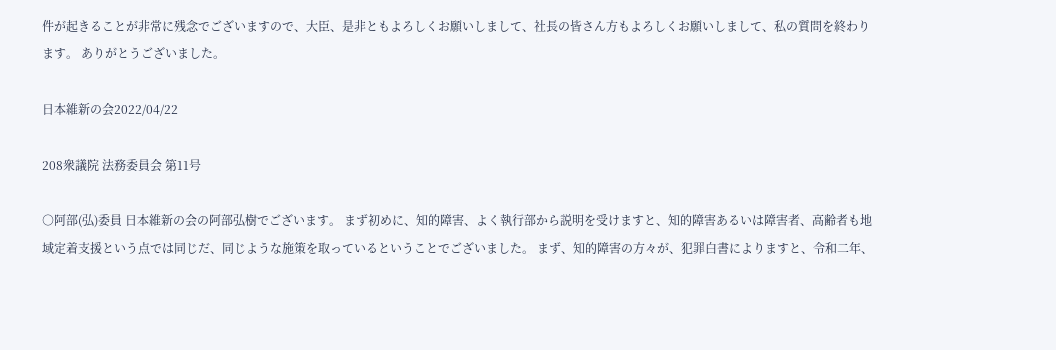件が起きることが非常に残念でございますので、大臣、是非ともよろしくお願いしまして、社長の皆さん方もよろしくお願いしまして、私の質問を終わります。 ありがとうございました。

日本維新の会2022/04/22

208衆議院 法務委員会 第11号

○阿部(弘)委員 日本維新の会の阿部弘樹でございます。 まず初めに、知的障害、よく執行部から説明を受けますと、知的障害あるいは障害者、高齢者も地域定着支援という点では同じだ、同じような施策を取っているということでございました。 まず、知的障害の方々が、犯罪白書によりますと、令和二年、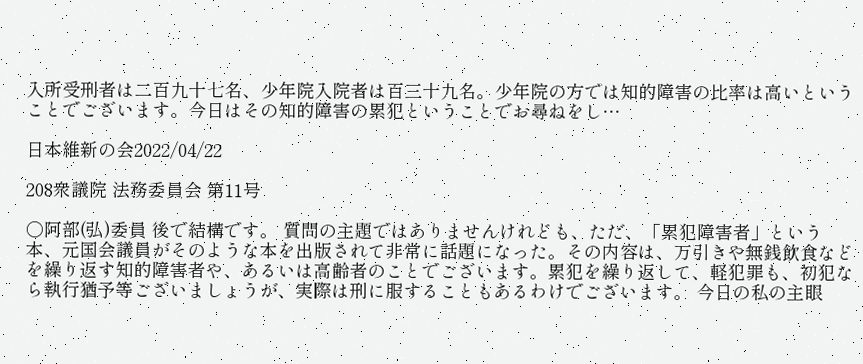入所受刑者は二百九十七名、少年院入院者は百三十九名。少年院の方では知的障害の比率は高いということでございます。今日はその知的障害の累犯ということでお尋ねをし…

日本維新の会2022/04/22

208衆議院 法務委員会 第11号

○阿部(弘)委員 後で結構です。 質問の主題ではありませんけれども、ただ、「累犯障害者」という本、元国会議員がそのような本を出版されて非常に話題になった。その内容は、万引きや無銭飲食などを繰り返す知的障害者や、あるいは高齢者のことでございます。累犯を繰り返して、軽犯罪も、初犯なら執行猶予等ございましょうが、実際は刑に服することもあるわけでございます。 今日の私の主眼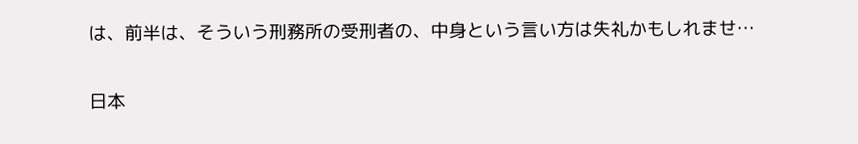は、前半は、そういう刑務所の受刑者の、中身という言い方は失礼かもしれませ…

日本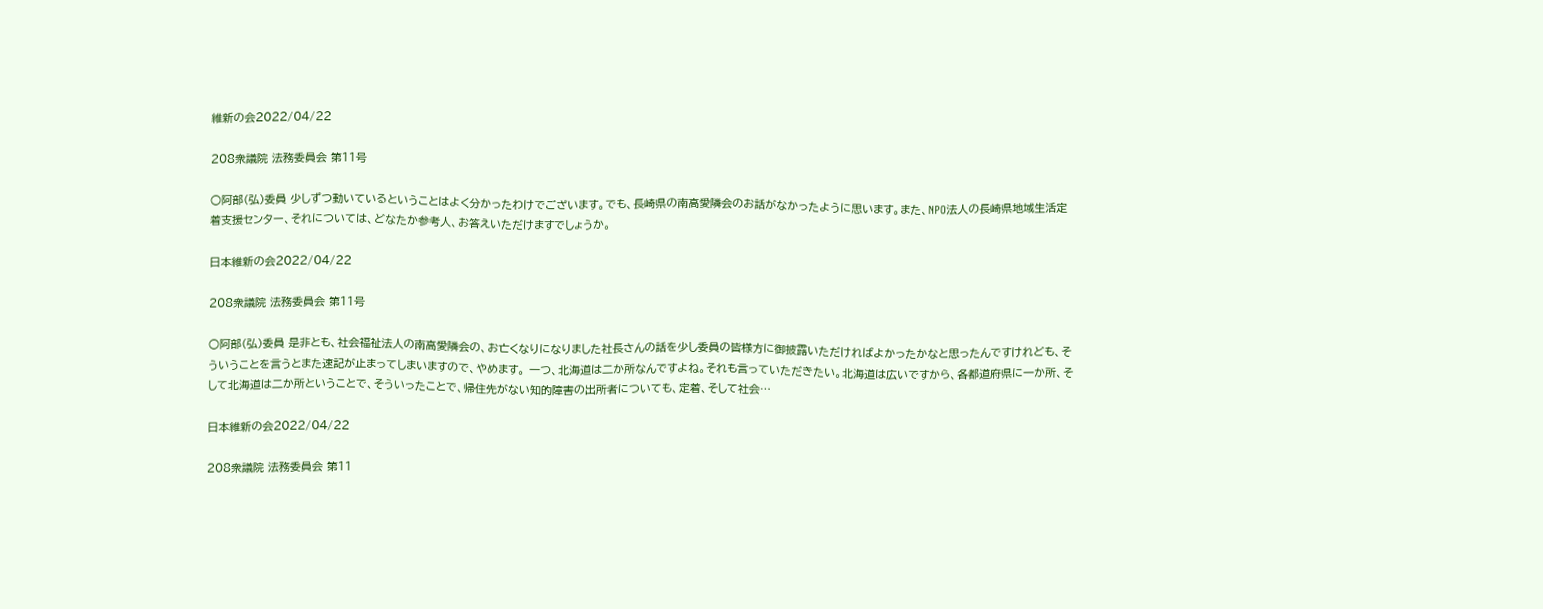維新の会2022/04/22

208衆議院 法務委員会 第11号

○阿部(弘)委員 少しずつ動いているということはよく分かったわけでございます。でも、長崎県の南高愛隣会のお話がなかったように思います。また、NPO法人の長崎県地域生活定着支援センター、それについては、どなたか参考人、お答えいただけますでしょうか。

日本維新の会2022/04/22

208衆議院 法務委員会 第11号

○阿部(弘)委員 是非とも、社会福祉法人の南高愛隣会の、お亡くなりになりました社長さんの話を少し委員の皆様方に御披露いただければよかったかなと思ったんですけれども、そういうことを言うとまた速記が止まってしまいますので、やめます。 一つ、北海道は二か所なんですよね。それも言っていただきたい。北海道は広いですから、各都道府県に一か所、そして北海道は二か所ということで、そういったことで、帰住先がない知的障害の出所者についても、定着、そして社会…

日本維新の会2022/04/22

208衆議院 法務委員会 第11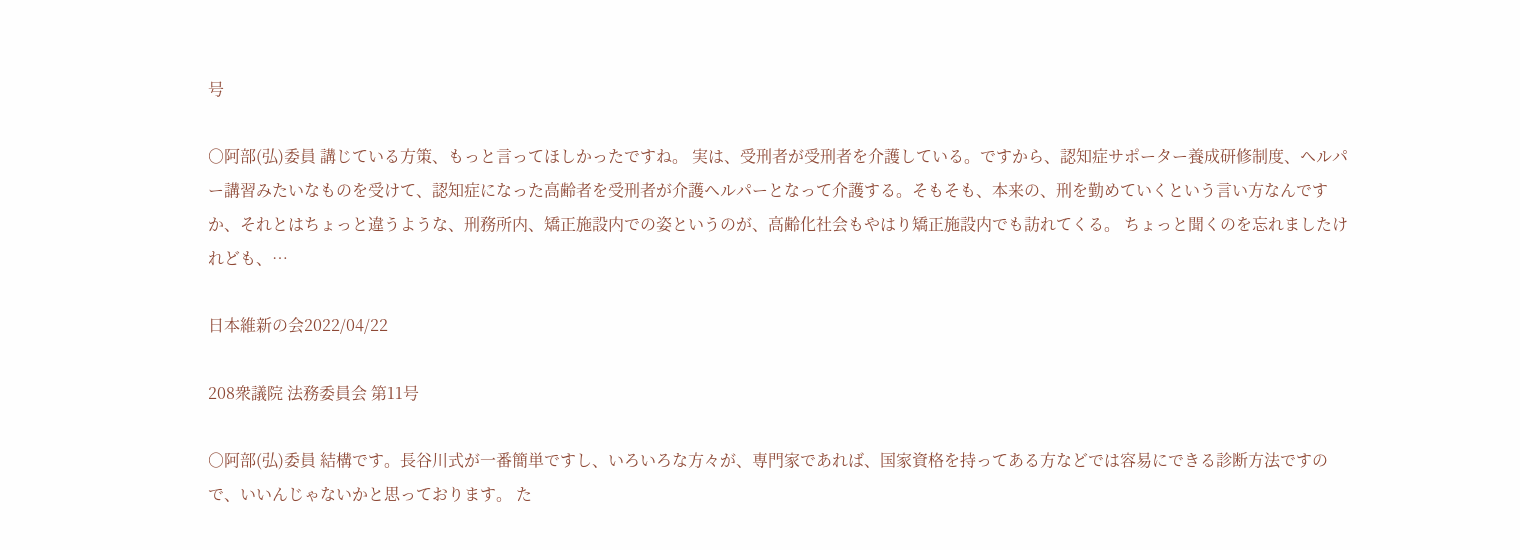号

○阿部(弘)委員 講じている方策、もっと言ってほしかったですね。 実は、受刑者が受刑者を介護している。ですから、認知症サポーター養成研修制度、ヘルパー講習みたいなものを受けて、認知症になった高齢者を受刑者が介護ヘルパーとなって介護する。そもそも、本来の、刑を勤めていくという言い方なんですか、それとはちょっと違うような、刑務所内、矯正施設内での姿というのが、高齢化社会もやはり矯正施設内でも訪れてくる。 ちょっと聞くのを忘れましたけれども、…

日本維新の会2022/04/22

208衆議院 法務委員会 第11号

○阿部(弘)委員 結構です。長谷川式が一番簡単ですし、いろいろな方々が、専門家であれば、国家資格を持ってある方などでは容易にできる診断方法ですので、いいんじゃないかと思っております。 た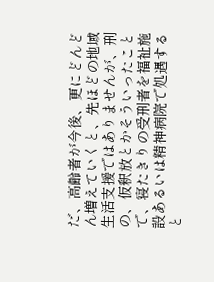だ、高齢者が今後、更にどんどん増えていくと、先ほどの地域生活支援ではありませんが、刑の、仮釈放とかそういったことで、寝たきりの受刑者を福祉施設あるいは精神病院で処遇すると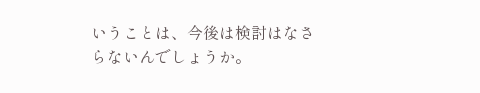いうことは、今後は検討はなさらないんでしょうか。